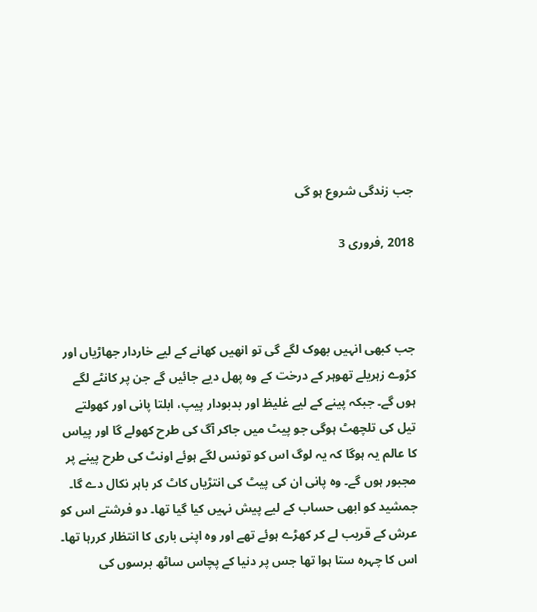جب زندگی شروع ہو گی

2018 ,فروری 3



جب کبھی انہیں بھوک لگے گی تو انھیں کھانے کے لیے خاردار جھاڑیاں اور کڑوے زہریلے تھوہر کے درخت کے وہ پھل دیے جائیں گے جن پر کانٹے لگے ہوں گے۔ جبکہ پینے کے لیے غلیظ اور بدبودار پیپ، ابلتا پانی اور کھولتے تیل کی تلچھٹ ہوگی جو پیٹ میں جاکر آگ کی طرح کھولے گا اور پیاس کا عالم یہ ہوگا کہ یہ لوگ اس کو تونس لگے ہوئے اونٹ کی طرح پینے پر مجبور ہوں گے۔ وہ پانی ان کی پیٹ کی انتڑیاں کاٹ کر باہر نکال دے گا۔
جمشید کو ابھی حساب کے لیے پیش نہیں کیا گیا تھا۔ دو فرشتے اس کو عرش کے قریب لے کر کھڑے ہوئے تھے اور وہ اپنی باری کا انتظار کررہا تھا۔ اس کا چہرہ ستا ہوا تھا جس پر دنیا کے پچاس ساٹھ برسوں کی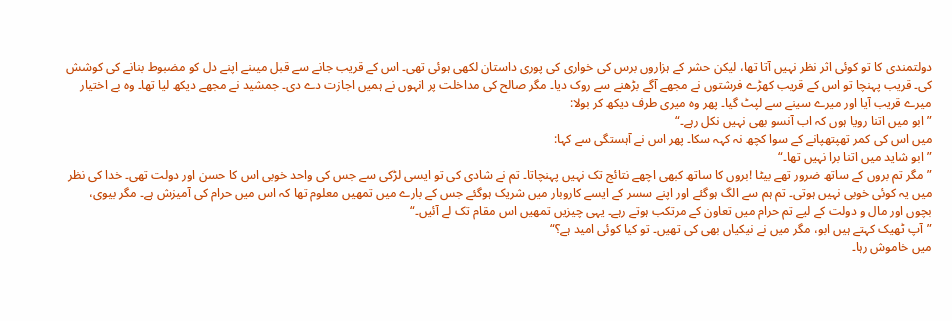دولتمندی کا تو کوئی اثر نظر نہیں آتا تھا، لیکن حشر کے ہزاروں برس کی خواری کی پوری داستان لکھی ہوئی تھی۔ اس کے قریب جانے سے قبل میںنے اپنے دل کو مضبوط بنانے کی کوشش کی۔ قریب پہنچا تو اس کے قریب کھڑے فرشتوں نے مجھے آگے بڑھنے سے روک دیا۔ مگر صالح کی مداخلت پر انہوں نے ہمیں اجازت دے دی۔ جمشید نے مجھے دیکھ لیا تھا۔ وہ بے اختیار میرے قریب آیا اور میرے سینے سے لپٹ گیا۔ پھر وہ میری طرف دیکھ کر بولا:
”ابو میں اتنا رویا ہوں کہ اب آنسو بھی نہیں نکل رہے۔“
میں اس کی کمر تھپتھپانے کے سوا کچھ نہ کہہ سکا۔ پھر اس نے آہستگی سے کہا:
”ابو شاید میں اتنا برا نہیں تھا۔“
”مگر تم بروں کے ساتھ ضرور تھے بیٹا !بروں کا ساتھ کبھی اچھے نتائج تک نہیں پہنچاتا۔ تم نے شادی کی تو ایسی لڑکی سے جس کی واحد خوبی اس کا حسن اور دولت تھی۔ خدا کی نظر میں یہ کوئی خوبی نہیں ہوتی۔ تم ہم سے الگ ہوگئے اور اپنے سسر کے ایسے کاروبار میں شریک ہوگئے جس کے بارے میں تمھیں معلوم تھا کہ اس میں حرام کی آمیزش ہے۔ مگر بیوی، بچوں اور مال و دولت کے لیے تم حرام میں تعاون کے مرتکب ہوتے رہے۔ یہی چیزیں تمھیں اس مقام تک لے آئیں۔“
”آپ ٹھیک کہتے ہیں ابو، مگر میں نے نیکیاں بھی کی تھیں۔ تو کیا کوئی امید ہے؟“
میں خاموش رہا۔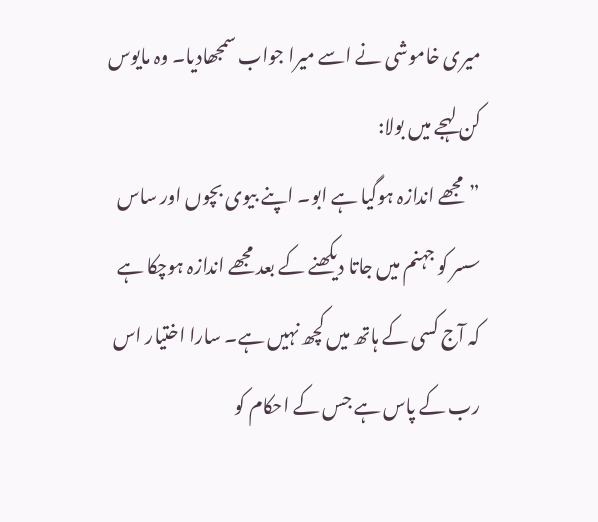میری خاموشی نے اسے میرا جواب سمجھادیا۔ وہ مایوس کن لہجے میں بولا:
”مجھے اندازہ ہوگیا ہے ابو۔ اپنے بیوی بچوں اور ساس سسر کو جہنم میں جاتا دیکھنے کے بعد مجھے اندازہ ہوچکا ہے کہ آج کسی کے ہاتھ میں کچھ نہیں ہے۔ سارا اختیار اس رب کے پاس ہے جس کے احکام کو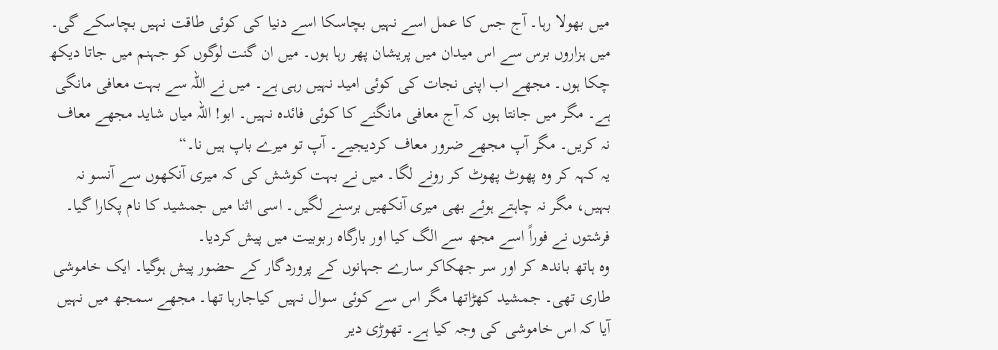میں بھولا رہا۔ آج جس کا عمل اسے نہیں بچاسکا اسے دنیا کی کوئی طاقت نہیں بچاسکے گی۔ میں ہزاروں برس سے اس میدان میں پریشان پھر رہا ہوں۔ میں ان گنت لوگوں کو جہنم میں جاتا دیکھ چکا ہوں۔ مجھے اب اپنی نجات کی کوئی امید نہیں رہی ہے۔ میں نے اللہ سے بہت معافی مانگی ہے۔ مگر میں جانتا ہوں کہ آج معافی مانگنے کا کوئی فائدہ نہیں۔ ابو! اللہ میاں شاید مجھے معاف نہ کریں۔ مگر آپ مجھے ضرور معاف کردیجیے۔ آپ تو میرے باپ ہیں نا۔“
یہ کہہ کر وہ پھوٹ پھوٹ کر رونے لگا۔ میں نے بہت کوشش کی کہ میری آنکھوں سے آنسو نہ بہیں، مگر نہ چاہتے ہوئے بھی میری آنکھیں برسنے لگیں۔ اسی اثنا میں جمشید کا نام پکارا گیا۔ فرشتوں نے فوراً اسے مجھ سے الگ کیا اور بارگاہ ربوبیت میں پیش کردیا۔
وہ ہاتھ باندھ کر اور سر جھکاکر سارے جہانوں کے پروردگار کے حضور پیش ہوگیا۔ ایک خاموشی طاری تھی۔ جمشید کھڑاتھا مگر اس سے کوئی سوال نہیں کیاجارہا تھا۔ مجھے سمجھ میں نہیں آیا کہ اس خاموشی کی وجہ کیا ہے۔ تھوڑی دیر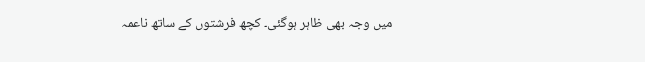میں وجہ بھی ظاہر ہوگئی۔ کچھ فرشتوں کے ساتھ ناعمہ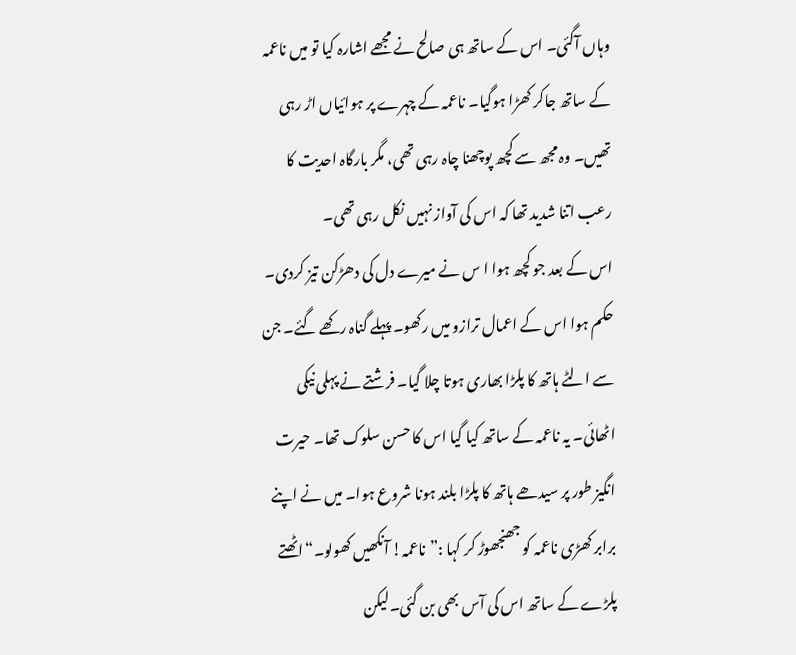وہاں آگئی۔ اس کے ساتھ ہی صالح نے مجھے اشارہ کیا تو میں ناعمہ کے ساتھ جاکر کھڑا ہوگیا۔ ناعمہ کے چہرے پر ہوائیاں اڑ رہی تھیں۔ وہ مجھ سے کچھ پوچھنا چاہ رہی تھی، مگر بارگاہ احدیت کا رعب اتنا شدید تھا کہ اس کی آواز نہیں نکل رہی تھی۔
اس کے بعد جو کچھ ہوا ا س نے میرے دل کی دھڑکن تیز کردی۔ حکم ہوا اس کے اعمال ترازو میں رکھو۔ پہلے گناہ رکھے گئے۔ جن سے الٹے ہاتھ کا پلڑا بھاری ہوتا چلا گیا۔ فرشتے نے پہلی نیکی اٹھائی۔ یہ ناعمہ کے ساتھ کیا گیا اس کا حسن سلوک تھا۔ حیرت انگیز طور پر سیدھے ہاتھ کا پلڑا بلند ہونا شروع ہوا۔ میں نے اپنے برابر کھڑی ناعمہ کو جھنجھوڑ کر کہا :”ناعمہ! آنکھیں کھولو۔“اٹھتے پلڑے کے ساتھ اس کی آس بھی بن گئی۔لیکن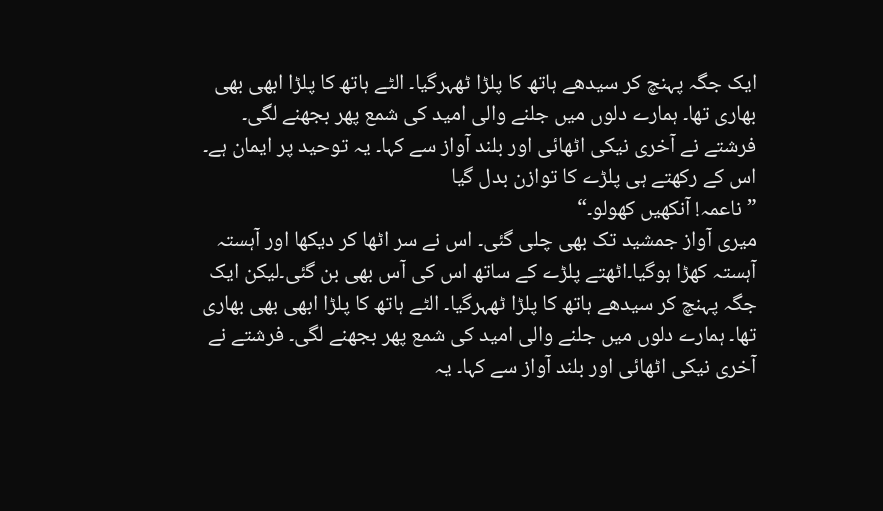ایک جگہ پہنچ کر سیدھے ہاتھ کا پلڑا ٹھہرگیا۔ الٹے ہاتھ کا پلڑا ابھی بھی بھاری تھا۔ ہمارے دلوں میں جلنے والی امید کی شمع پھر بجھنے لگی۔ فرشتے نے آخری نیکی اٹھائی اور بلند آواز سے کہا۔ یہ توحید پر ایمان ہے۔ اس کے رکھتے ہی پلڑے کا توازن بدل گیا
”ناعمہ! آنکھیں کھولو۔“
میری آواز جمشید تک بھی چلی گئی۔ اس نے سر اٹھا کر دیکھا اور آہستہ آہستہ کھڑا ہوگیا۔اٹھتے پلڑے کے ساتھ اس کی آس بھی بن گئی۔لیکن ایک جگہ پہنچ کر سیدھے ہاتھ کا پلڑا ٹھہرگیا۔ الٹے ہاتھ کا پلڑا ابھی بھی بھاری تھا۔ ہمارے دلوں میں جلنے والی امید کی شمع پھر بجھنے لگی۔ فرشتے نے آخری نیکی اٹھائی اور بلند آواز سے کہا۔ یہ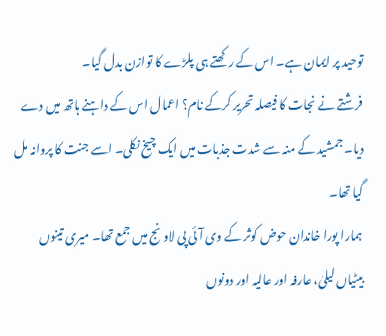توحید پر ایمان ہے۔ اس کے رکھتے ہی پلڑے کا توازن بدل گیا۔
فرشتے نے نجات کا فیصلہ تحریر کرکے نام؟ اعمال اس کے داہنے ہاتھ میں دے دیا۔ جمشید کے منہ سے شدت جذبات میں ایک چیخ نکلی۔ اسے جنت کا پروانہ مل گیا تھا۔
ہمارا پورا خاندان حوض کوثر کے وی آئی پی لاو نج میں جمع تھا۔ میری تینوں بیٹیاں لیلیٰ، عارفہ اور عالیہ اور دونوں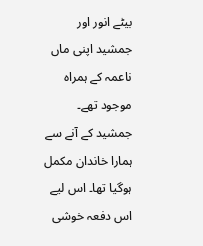بیٹے انور اور جمشید اپنی ماں ناعمہ کے ہمراہ موجود تھے۔ جمشید کے آنے سے ہمارا خاندان مکمل ہوگیا تھا۔ اس لیے اس دفعہ خوشی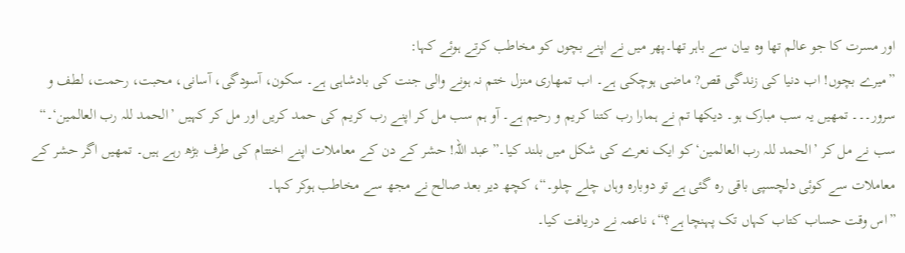اور مسرت کا جو عالم تھا وہ بیان سے باہر تھا۔پھر میں نے اپنے بچوں کو مخاطب کرتے ہوئے کہا:
”میرے بچوں! اب دنیا کی زندگی قص? ماضی ہوچکی ہے۔ اب تمھاری منزل ختم نہ ہونے والی جنت کی بادشاہی ہے۔ سکون، آسودگی، آسانی، محبت، رحمت، لطف و سرور۔۔۔ تمھیں یہ سب مبارک ہو۔ دیکھا تم نے ہمارا رب کتنا کریم و رحیم ہے۔ آو ہم سب مل کر اپنے رب کریم کی حمد کریں اور مل کر کہیں ’الحمد للہ رب العالمین‘۔“
سب نے مل کر ’الحمد للہ رب العالمین‘کو ایک نعرے کی شکل میں بلند کیا۔”عبد اللہ! حشر کے دن کے معاملات اپنے اختتام کی طرف بڑھ رہے ہیں۔ تمھیں اگر حشر کے معاملات سے کوئی دلچسپی باقی رہ گئی ہے تو دوبارہ وہاں چلے چلو۔“، کچھ دیر بعد صالح نے مجھ سے مخاطب ہوکر کہا۔
”اس وقت حساب کتاب کہاں تک پہنچا ہے؟“، ناعمہ نے دریافت کیا۔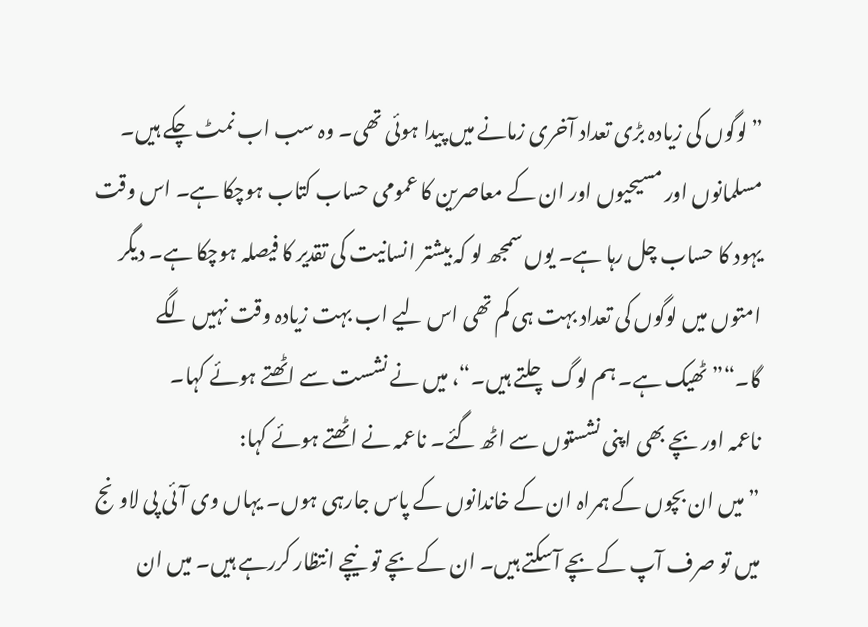”لوگوں کی زیادہ بڑی تعداد آخری زمانے میں پیدا ہوئی تھی۔ وہ سب اب نمٹ چکے ہیں۔ مسلمانوں اور مسیحیوں اور ان کے معاصرین کا عمومی حساب کتاب ہوچکا ہے۔ اس وقت یہود کا حساب چل رہا ہے۔ یوں سمجھ لو کہ بیشتر انسانیت کی تقدیر کا فیصلہ ہوچکا ہے۔ دیگر امتوں میں لوگوں کی تعداد بہت ہی کم تھی اس لیے اب بہت زیادہ وقت نہیں لگے گا۔“”ٹھیک ہے۔ ہم لوگ چلتے ہیں۔“، میں نے نشست سے اٹھتے ہوئے کہا۔
ناعمہ اور بچے بھی اپنی نشستوں سے اٹھ گئے۔ ناعمہ نے اٹھتے ہوئے کہا:
”میں ان بچوں کے ہمراہ ان کے خاندانوں کے پاس جارہی ہوں۔ یہاں وی آئی پی لاونج میں تو صرف آپ کے بچے آسکتے ہیں۔ ان کے بچے تو نیچے انتظار کررہے ہیں۔ میں ان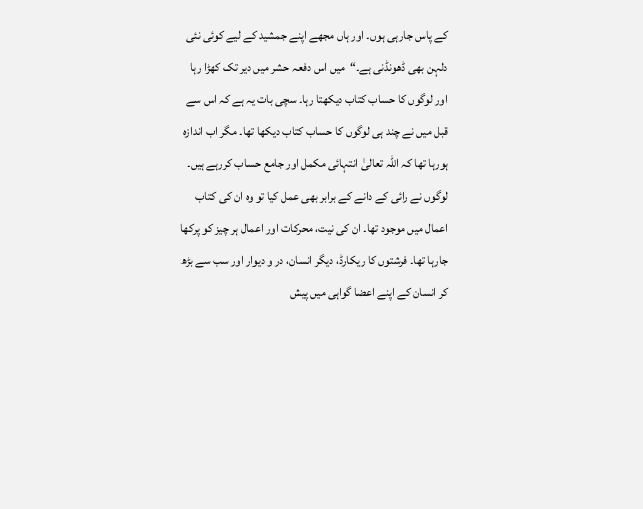کے پاس جارہی ہوں۔ اور ہاں مجھے اپنے جمشید کے لیے کوئی نئی دلہن بھی ڈھونڈنی ہے۔“میں اس دفعہ حشر میں دیر تک کھڑا رہا اور لوگوں کا حساب کتاب دیکھتا رہا۔ سچی بات یہ ہے کہ اس سے قبل میں نے چند ہی لوگوں کا حساب کتاب دیکھا تھا۔ مگر اب اندازہ ہورہا تھا کہ اللہ تعالیٰ انتہائی مکمل اور جامع حساب کررہے ہیں۔ لوگوں نے رائی کے دانے کے برابر بھی عمل کیا تو وہ ان کی کتاب اعمال میں موجود تھا۔ ان کی نیت، محرکات اور اعمال ہر چیز کو پرکھا جارہا تھا۔ فرشتوں کا ریکارڈ، دیگر انسان، در و دیوار اور سب سے بڑھ کر انسان کے اپنے اعضا گواہی میں پیش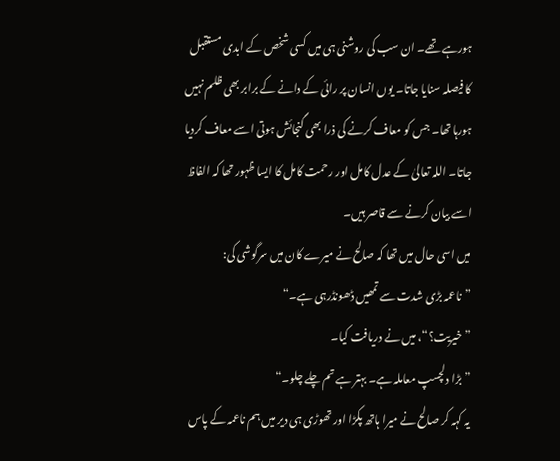ہورہے تھے۔ ان سب کی روشنی ہی میں کسی شخص کے ابدی مستقبل کا فیصلہ سنایا جاتا۔ یوں انسان پر رائی کے دانے کے برابر بھی ظلم نہیں ہورہا تھا۔ جس کو معاف کرنے کی ذرا بھی گنجائش ہوتی اسے معاف کردیا جاتا۔ اللہ تعالیٰ کے عدل کامل اور رحمت کامل کا ایسا ظہور تھا کہ الفاظ اسے بیان کرنے سے قاصر ہیں۔
میں اسی حال میں تھا کہ صالح نے میرے کان میں سرگوشی کی:
”ناعمہ بڑی شدت سے تمھیں ڈھونڈرہی ہے۔“
”خیریت؟“، میں نے دریافت کیا۔
”بڑا دلچسپ معاملہ ہے۔ بہتر ہے تم چلے چلو۔“
یہ کہہ کر صالح نے میرا ہاتھ پکڑا اور تھوڑی ہی دیر میں ہم ناعمہ کے پاس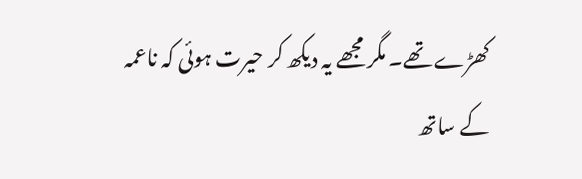کھڑے تھے۔ مگر مجھے یہ دیکھ کر حیرت ہوئی کہ ناعمہ کے ساتھ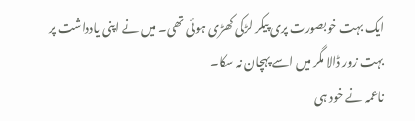ایک بہت خوبصورت پری پیکر لڑکی کھڑی ہوئی تھی۔ میں نے اپنی یادداشت پر بہت زور ڈالا مگر میں اسے پہچان نہ سکا۔
ناعمہ نے خود ہی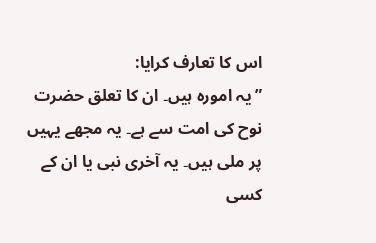اس کا تعارف کرایا:
”یہ امورہ ہیں۔ ان کا تعلق حضرت نوح کی امت سے ہے۔ یہ مجھے یہیں پر ملی ہیں۔ یہ آخری نبی یا ان کے کسی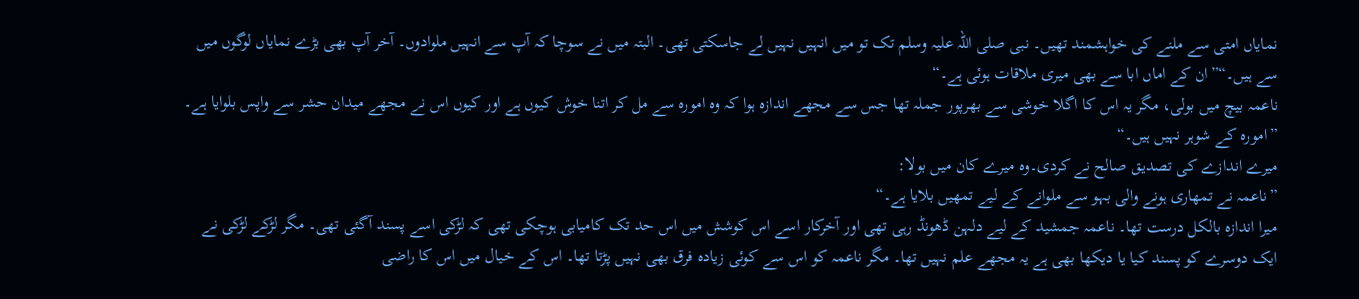نمایاں امتی سے ملنے کی خواہشمند تھیں۔ نبی صلی اللہ علیہ وسلم تک تو میں انہیں نہیں لے جاسکتی تھی۔ البتہ میں نے سوچا کہ آپ سے انہیں ملوادوں۔ آخر آپ بھی بڑے نمایاں لوگوں میں سے ہیں۔“”ان کے اماں ابا سے بھی میری ملاقات ہوئی ہے۔“
ناعمہ بیچ میں بولی، مگر یہ اس کا اگلا خوشی سے بھرپور جملہ تھا جس سے مجھے اندازہ ہوا کہ وہ امورہ سے مل کر اتنا خوش کیوں ہے اور کیوں اس نے مجھے میدان حشر سے واپس بلوایا ہے۔
”امورہ کے شوہر نہیں ہیں۔“
میرے اندازے کی تصدیق صالح نے کردی۔وہ میرے کان میں بولا:
”ناعمہ نے تمھاری ہونے والی بہو سے ملوانے کے لیے تمھیں بلایا ہے۔“
میرا اندازہ بالکل درست تھا۔ ناعمہ جمشید کے لیے دلہن ڈھونڈ رہی تھی اور آخرکار اسے اس کوشش میں اس حد تک کامیابی ہوچکی تھی کہ لڑکی اسے پسند آگئی تھی۔ مگر لڑکے لڑکی نے ایک دوسرے کو پسند کیا یا دیکھا بھی ہے یہ مجھے علم نہیں تھا۔ مگر ناعمہ کو اس سے کوئی زیادہ فرق بھی نہیں پڑتا تھا۔ اس کے خیال میں اس کا راضی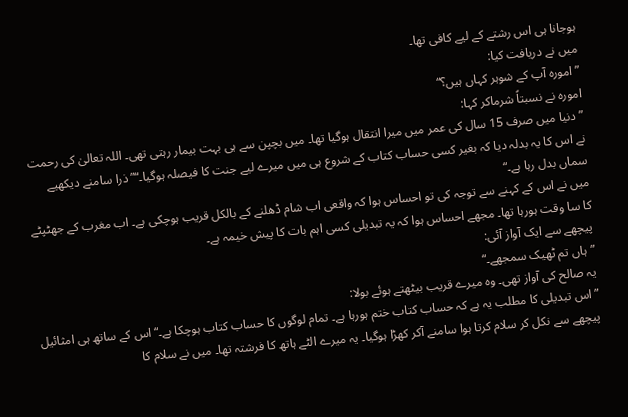ہوجانا ہی اس رشتے کے لیے کافی تھا۔
میں نے دریافت کیا:
”امورہ آپ کے شوہر کہاں ہیں؟“
امورہ نے نسبتاً شرماکر کہا:
”دنیا میں صرف 15 سال کی عمر میں میرا انتقال ہوگیا تھا۔ میں بچپن سے ہی بہت بیمار رہتی تھی۔ اللہ تعالیٰ کی رحمت نے اس کا یہ بدلہ دیا کہ بغیر کسی حساب کتاب کے شروع ہی میں میرے لیے جنت کا فیصلہ ہوگیا۔“”ذرا سامنے دیکھیے سماں بدل رہا ہے۔“
میں نے اس کے کہنے سے توجہ کی تو احساس ہوا کہ واقعی اب شام ڈھلنے کے بالکل قریب ہوچکی ہے۔ اب مغرب کے جھٹپٹے کا سا وقت ہورہا تھا۔ مجھے احساس ہوا کہ یہ تبدیلی کسی اہم بات کا پیش خیمہ ہے۔
پیچھے سے ایک آواز آئی:
”ہاں تم ٹھیک سمجھے۔“
یہ صالح کی آواز تھی۔ وہ میرے قریب بیٹھتے ہوئے بولا:
”اس تبدیلی کا مطلب یہ ہے کہ حساب کتاب ختم ہورہا ہے۔ تمام لوگوں کا حساب کتاب ہوچکا ہے۔“اس کے ساتھ ہی امثائیل پیچھے سے نکل کر سلام کرتا ہوا سامنے آکر کھڑا ہوگیا۔ یہ میرے الٹے ہاتھ کا فرشتہ تھا۔ میں نے سلام کا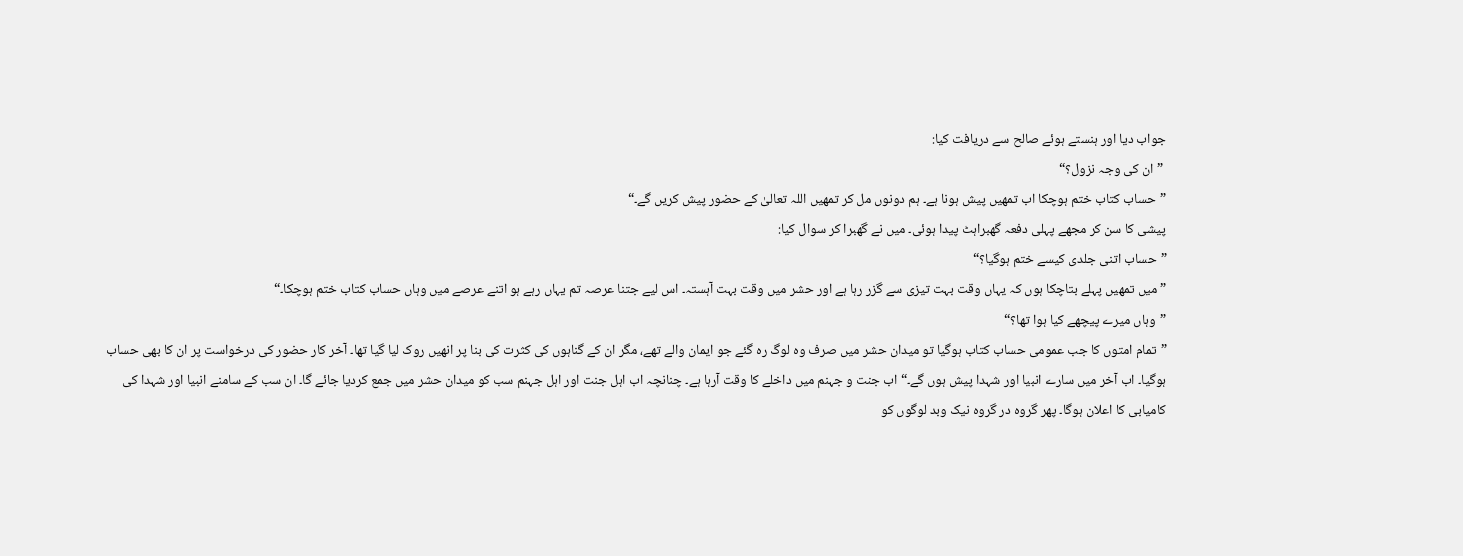جواب دیا اور ہنستے ہوئے صالح سے دریافت کیا:
 ”ان کی وجہ نزول؟“
”حساب کتاب ختم ہوچکا اب تمھیں پیش ہونا ہے۔ ہم دونوں مل کر تمھیں اللہ تعالیٰ کے حضور پیش کریں گے۔“
پیشی کا سن کر مجھے پہلی دفعہ گھبراہٹ پیدا ہوئی۔ میں نے گھبرا کر سوال کیا:
”حساب اتنی جلدی کیسے ختم ہوگیا؟“
”میں تمھیں پہلے بتاچکا ہوں کہ یہاں وقت بہت تیزی سے گزر رہا ہے اور حشر میں وقت بہت آہستہ۔ اس لیے جتنا عرصہ تم یہاں رہے ہو اتنے عرصے میں وہاں حساب کتاب ختم ہوچکا۔“
”وہاں میرے پیچھے کیا ہوا تھا؟“
”تمام امتوں کا جب عمومی حساب کتاب ہوگیا تو میدان حشر میں صرف وہ لوگ رہ گئے جو ایمان والے تھے، مگر ان کے گناہوں کی کثرت کی بنا پر انھیں روک لیا گیا تھا۔ آخر کار حضور کی درخواست پر ان کا بھی حساب ہوگیا۔ اب آخر میں سارے انبیا اور شہدا پیش ہوں گے۔“ اب جنت و جہنم میں داخلے کا وقت آرہا ہے۔ چنانچہ اب اہل جنت اور اہل جہنم سب کو میدان حشر میں جمع کردیا جائے گا۔ ان سب کے سامنے انبیا اور شہدا کی کامیابی کا اعلان ہوگا۔ پھر گروہ در گروہ نیک وبد لوگوں کو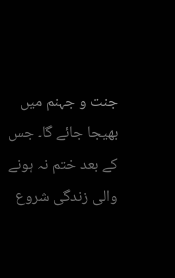جنت و جہنم میں بھیجا جائے گا۔ جس کے بعد ختم نہ ہونے والی زندگی شروع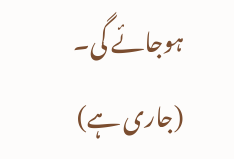ہوجائے گی۔
(جاری ہے)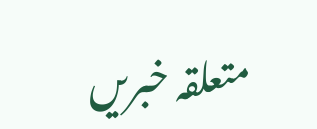متعلقہ خبریں